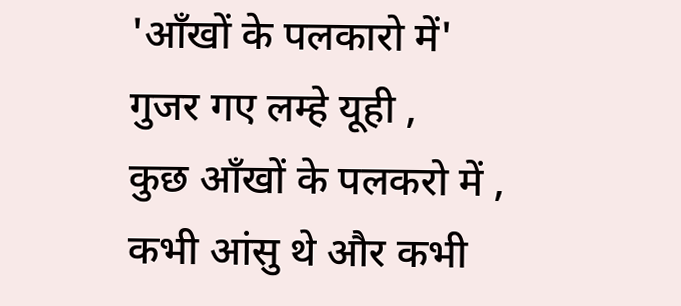'आँखों के पलकारो में'
गुजर गए लम्हे यूही ,
कुछ आँखों के पलकरो में ,
कभी आंसु थे और कभी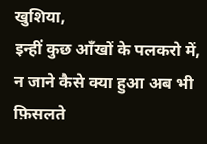खुशिया,
इन्हीं कुछ आँखों के पलकरो में,
न जाने कैसे क्या हुआ अब भी फ़िसलते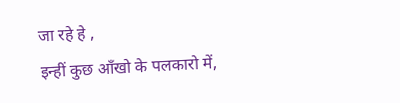जा रहे हे ,
इन्हीं कुछ आँखो के पलकारो में,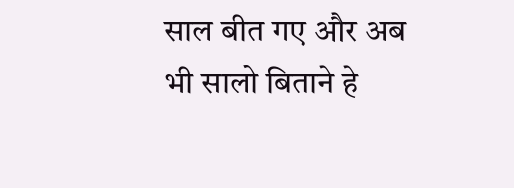साल बीत गए और अब भी सालो बिताने हे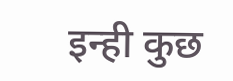इन्ही कुछ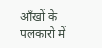आँखों के पलकारो में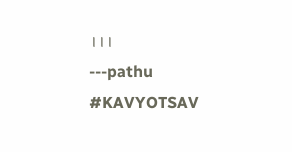।।।
---pathu
#KAVYOTSAV